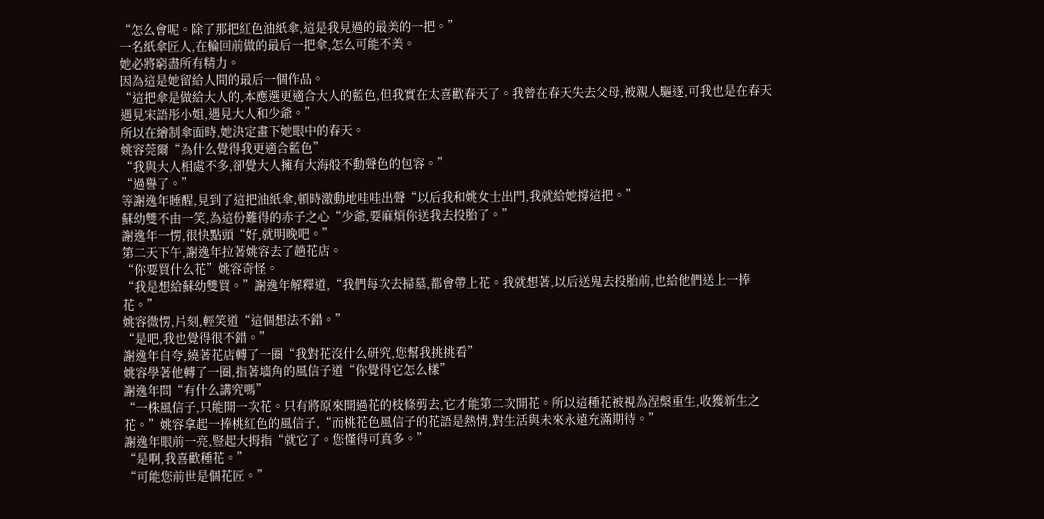“怎么會呢。除了那把紅色油紙傘,這是我見過的最美的一把。”
一名紙傘匠人,在輪回前做的最后一把傘,怎么可能不美。
她必將窮盡所有精力。
因為這是她留給人間的最后一個作品。
“這把傘是做給大人的,本應選更適合大人的藍色,但我實在太喜歡春天了。我曾在春天失去父母,被親人驅逐,可我也是在春天遇見宋語彤小姐,遇見大人和少爺。”
所以在繪制傘面時,她決定畫下她眼中的春天。
姚容莞爾“為什么覺得我更適合藍色”
“我與大人相處不多,卻覺大人擁有大海般不動聲色的包容。”
“過譽了。”
等謝逸年睡醒,見到了這把油紙傘,頓時激動地哇哇出聲“以后我和姚女士出門,我就給她撐這把。”
蘇幼雙不由一笑,為這份難得的赤子之心“少爺,要麻煩你送我去投胎了。”
謝逸年一愣,很快點頭“好,就明晚吧。”
第二天下午,謝逸年拉著姚容去了趟花店。
“你要買什么花”姚容奇怪。
“我是想給蘇幼雙買。”謝逸年解釋道,“我們每次去掃墓,都會帶上花。我就想著,以后送鬼去投胎前,也給他們送上一捧花。”
姚容微愣,片刻,輕笑道“這個想法不錯。”
“是吧,我也覺得很不錯。”
謝逸年自夸,繞著花店轉了一圈“我對花沒什么研究,您幫我挑挑看”
姚容學著他轉了一圈,指著墻角的風信子道“你覺得它怎么樣”
謝逸年問“有什么講究嗎”
“一株風信子,只能開一次花。只有將原來開過花的枝條剪去,它才能第二次開花。所以這種花被視為涅槃重生,收獲新生之花。”姚容拿起一捧桃紅色的風信子,“而桃花色風信子的花語是熱情,對生活與未來永遠充滿期待。”
謝逸年眼前一亮,豎起大拇指“就它了。您懂得可真多。”
“是啊,我喜歡種花。”
“可能您前世是個花匠。”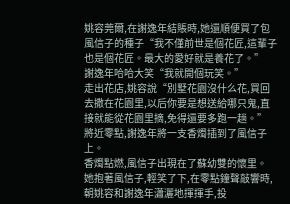姚容莞爾,在謝逸年結賬時,她還順便買了包風信子的種子“我不僅前世是個花匠,這輩子也是個花匠。最大的愛好就是養花了。”
謝逸年哈哈大笑“我就開個玩笑。”
走出花店,姚容說“別墅花園沒什么花,買回去撒在花園里,以后你要是想送給哪只鬼,直接就能從花園里摘,免得還要多跑一趟。”
將近零點,謝逸年將一支香燭插到了風信子上。
香燭點燃,風信子出現在了蘇幼雙的懷里。
她抱著風信子,輕笑了下,在零點鐘聲敲響時,朝姚容和謝逸年瀟灑地揮揮手,投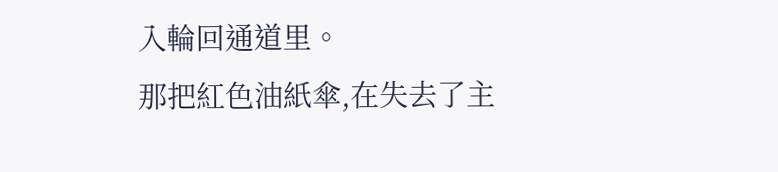入輪回通道里。
那把紅色油紙傘,在失去了主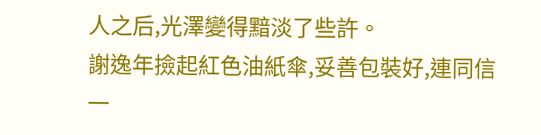人之后,光澤變得黯淡了些許。
謝逸年撿起紅色油紙傘,妥善包裝好,連同信一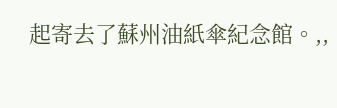起寄去了蘇州油紙傘紀念館。,,